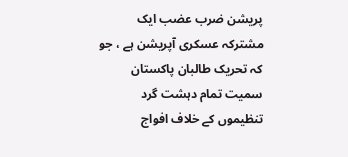پریشن ضرب عضب ایک مشترکہ عسکری آپریشن ہے ، جو کہ تحریک طالبان پاکستان سمیت تمام دہشت گرد تنظیموں کے خلاف افواج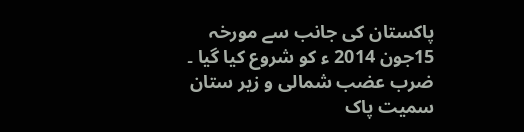پاکستان کی جانب سے مورخہ 15جون 2014 ء کو شروع کیا گیا ۔ ضرب عضب شمالی و زیر ستان سمیت پاک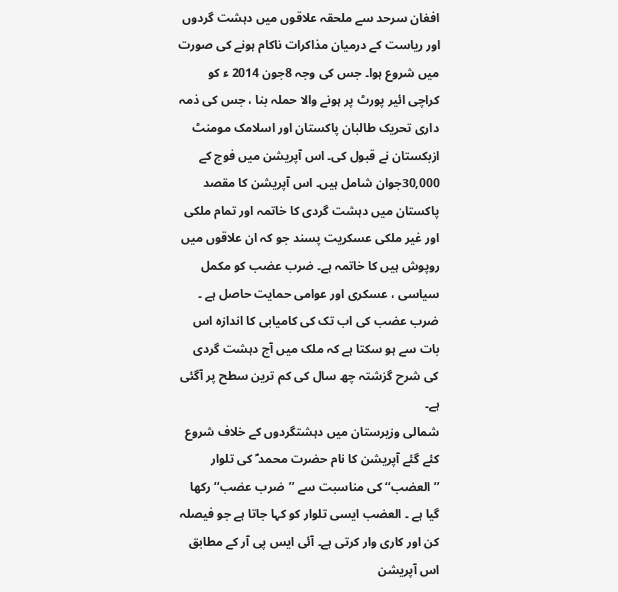افغان سرحد سے ملحقہ علاقوں میں دہشت گردوں اور ریاست کے درمیان مذاکرات ناکام ہونے کی صورت میں شروع ہوا۔ جس کی وجہ 8جون 2014 ء کو کراچی ائیر پورٹ پر ہونے والا حملہ بنا ، جس کی ذمہ داری تحریک طالبان پاکستان اور اسلامک مومنٹ ازبکستان نے قبول کی۔ اس آپریشن میں فوج کے 30,000جوان شامل ہیں۔ اس آپریشن کا مقصد پاکستان میں دہشت گردی کا خاتمہ اور تمام ملکی اور غیر ملکی عسکریت پسند جو کہ ان علاقوں میں روپوش ہیں کا خاتمہ ہے۔ ضرب عضب کو مکمل سیاسی ، عسکری اور عوامی حمایت حاصل ہے ۔ ضرب عضب کی اب تک کی کامیابی کا اندازہ اس بات سے ہو سکتا ہے کہ ملک میں آج دہشت گردی کی شرح گزشتہ چھ سال کی کم ترین سطح پر آگئی ہے۔
شمالی وزیرستان میں دہشتگردوں کے خلاف شروع کئے گئے آپریشن کا نام حضرت محمد ؐ کی تلوار ’’العضب‘‘ کی مناسبت سے ’’ضرب عضب‘‘ رکھا گیا ہے ۔ العضب ایسی تلوار کو کہا جاتا ہے جو فیصلہ کن اور کاری وار کرتی ہے۔ آئی ایس پی آر کے مطابق اس آپریشن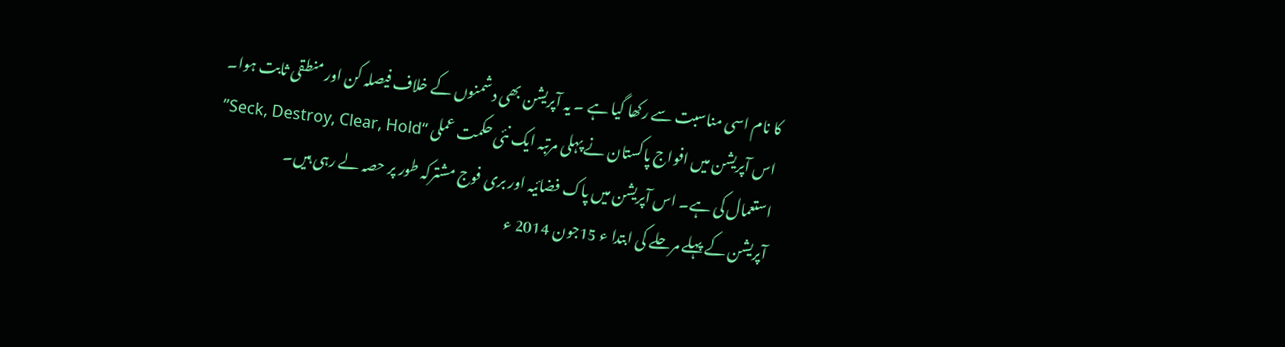کا نام اسی مناسبت سے رکھا گیا ہے ۔ یہ آپریشن بھی دشمنوں کے خلاف فیصلہ کن اور منطقی ثابت ہوا۔
اس آپریشن میں افواج پاکستان نے پہلی مرتبہ ایک نئی حکمت عملی “Seck, Destroy, Clear, Hold” استعمال کی ہے۔ اس آپریشن میں پاک فضائیہ اور بری فوج مشترکہ طور پر حصہ لے رہی ہیں۔
آپریشن کے پہلے مرحلے کی ابتدا ء 15جون 2014 ء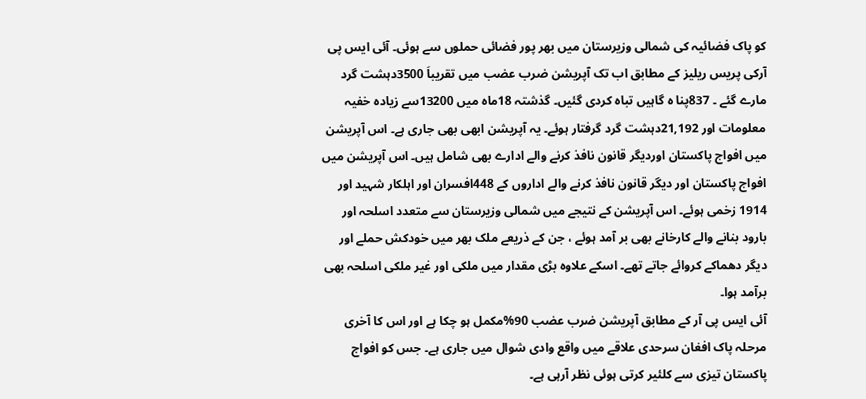کو پاک فضائیہ کی شمالی وزیرستان میں بھر پور فضائی حملوں سے ہوئی۔ آئی ایس پی آرکی پریس ریلیز کے مطابق اب تک آپریشن ضرب عضب میں تقریباَ 3500دہشت گرد مارے گئے ۔ 837پنا ہ گاہیں تباہ کردی گئیں۔ گذشتہ 18ماہ میں 13200سے زیادہ خفیہ معلومات اور 21,192دہشت گرد گرفتار ہوئے۔ یہ آپریشن ابھی بھی جاری ہے۔ اس آپریشن میں افواج پاکستان اوردیگر قانون نافذ کرنے والے ادارے بھی شامل ہیں۔ اس آپریشن میں افواج پاکستان اور دیگر قانون نافذ کرنے والے اداروں کے 448افسران اور اہلکار شہید اور 1914 زخمی ہوئے۔ اس آپریشن کے نتیجے میں شمالی وزیرستان سے متعدد اسلحہ اور بارود بنانے والے کارخانے بھی بر آمد ہوئے ، جن کے ذریعے ملک بھر میں خودکش حملے اور دیگر دھماکے کروائے جاتے تھے۔ اسکے علاوہ بڑی مقدار میں ملکی اور غیر ملکی اسلحہ بھی برآمد ہوا۔
آئی ایس پی آر کے مطابق آپریشن ضرب عضب 90%مکمل ہو چکا ہے اور اس کا آخری مرحلہ پاک افغان سرحدی علاقے میں واقع وادی شوال میں جاری ہے۔ جس کو افواج پاکستان تیزی سے کلئیر کرتی ہوئی نظر آرہی ہے۔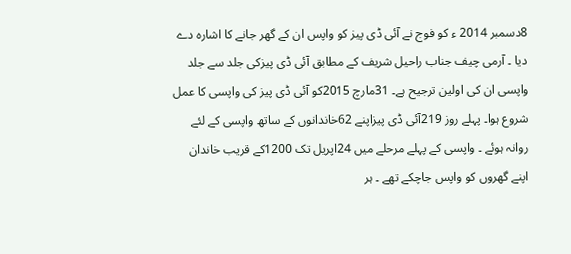8دسمبر 2014 ء کو فوج نے آئی ڈی پیز کو واپس ان کے گھر جانے کا اشارہ دے دیا ۔ آرمی چیف جناب راحیل شریف کے مطابق آئی ڈی پیزکی جلد سے جلد واپسی ان کی اولین ترجیح ہے۔ 31مارچ 2015کو آئی ڈی پیز کی واپسی کا عمل شروع ہوا۔ پہلے روز 219آئی ڈی پیزاپنے 62خاندانوں کے ساتھ واپسی کے لئے روانہ ہوئے ۔ واپسی کے پہلے مرحلے میں 24اپریل تک 1200کے قریب خاندان اپنے گھروں کو واپس جاچکے تھے ۔ ہر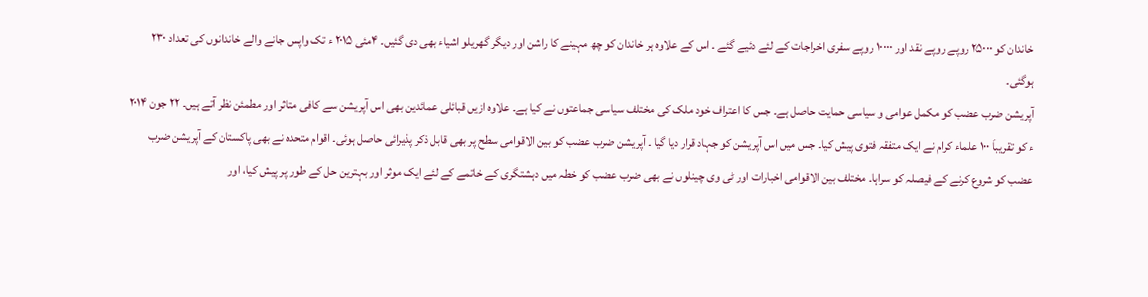خاندان کو ۲۵۰۰۰ روپے روپے نقد اور ۱۰۰۰۰ روپے سفری اخراجات کے لئے دئیے گئے ۔ اس کے علاوہ ہر خاندان کو چھ مہینے کا راشن اور دیگر گھریلو اشیاء بھی دی گئیں۔ ۴مئی ۲۰۱۵ ء تک واپس جانے والے خاندانوں کی تعداد ۲۳۰ ہوگئی۔
آپریشن ضرب عضب کو مکمل عوامی و سیاسی حمایت حاصل ہے۔ جس کا اعتراف خود ملک کی مختلف سیاسی جماعتوں نے کیا ہے۔ علاوہ ازیں قبائلی عمائدین بھی اس آپریشن سے کافی متاثر اور مطمئن نظر آتے ہیں۔ ۲۲ جون ۲۰۱۴ ء کو تقریباَ ۱۰۰ علماء کرام نے ایک متفقہ فتوی پیش کیا۔ جس میں اس آپریشن کو جہاد قرار دیا گیا ۔ آپریشن ضرب عضب کو بین الاقوامی سطح پر بھی قابل ذکر پذیرائی حاصل ہوئی۔ اقوام متحدہ نے بھی پاکستان کے آپریشن ضرب عضب کو شروع کرنے کے فیصلہ کو سراہا۔ مختلف بین الاقوامی اخبارات اور ٹی وی چینلوں نے بھی ضرب عضب کو خطہ میں دہشتگری کے خاتمے کے لئے ایک موثر اور بہترین حل کے طور پر پیش کیا، اور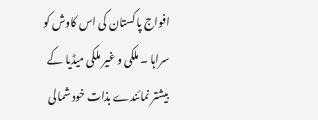افواج پاکستان کی اس کاوش کو سراہا ۔ ملکی و غیر ملکی میڈیا کے بیشتر نمائندے بذات خود شمالی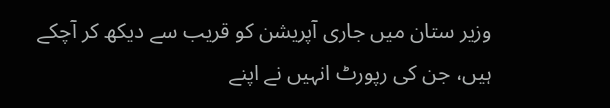وزیر ستان میں جاری آپریشن کو قریب سے دیکھ کر آچکے ہیں، جن کی رپورٹ انہیں نے اپنے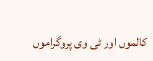کالموں اور ٹی وی پروگراموں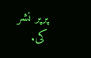پرپر نشر کی.